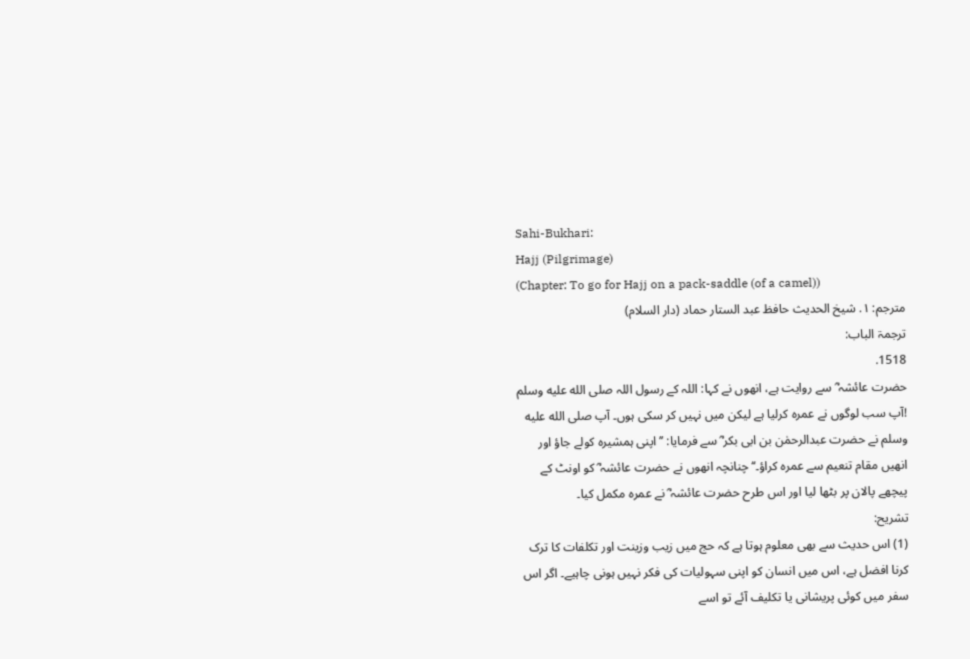Sahi-Bukhari:
Hajj (Pilgrimage)
(Chapter: To go for Hajj on a pack-saddle (of a camel))
مترجم: ١. شیخ الحدیث حافظ عبد الستار حماد (دار السلام)
ترجمۃ الباب:
1518.
حضرت عائشہ ؓ سے روایت ہے، انھوں نے کہا: اللہ کے رسول اللہ صلى الله عليه وسلم !آپ سب لوگوں نے عمرہ کرلیا ہے لیکن میں نہیں کر سکی ہوں۔ آپ صلى الله عليه وسلم نے حضرت عبدالرحمٰن بن ابی بکر ؓ سے فرمایا: ’’اپنی ہمشیرہ کولے جاؤ اور انھیں مقام تنعیم سے عمرہ کراؤ۔‘‘ چنانچہ انھوں نے حضرت عائشہ ؓ کو اونٹ کے پیچھے پالان پر بٹھا لیا اور اس طرح حضرت عائشہ ؓ نے عمرہ مکمل کیا۔
تشریح:
(1) اس حدیث سے بھی معلوم ہوتا ہے کہ حج میں زیب وزینت اور تکلفات کا ترک کرنا افضل ہے، اس میں انسان کو اپنی سہولیات کی فکر نہیں ہونی چاہیے۔ اگر اس سفر میں کوئی پریشانی یا تکلیف آئے تو اسے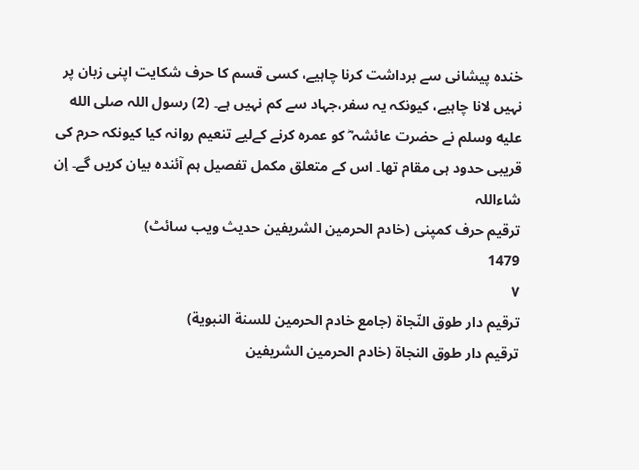خندہ پیشانی سے برداشت کرنا چاہیے، کسی قسم کا حرف شکایت اپنی زبان پر نہیں لانا چاہیے، کیونکہ یہ سفر،جہاد سے کم نہیں ہے۔ (2) رسول اللہ صلى الله عليه وسلم نے حضرت عائشہ ؓ کو عمرہ کرنے کےلیے تنعیم روانہ کیا کیونکہ حرم کی قریبی حدود ہی مقام تھا۔ اس کے متعلق مکمل تفصیل ہم آئندہ بیان کریں گے۔ إن شاءاللہ
ترقیم حرف کمپنی (خادم الحرمین الشریفین حدیث ویب سائٹ)
1479
٧
ترقيم دار طوق النّجاة (جامع خادم الحرمين للسنة النبوية)
ترقیم دار طوق النجاۃ (خادم الحرمین الشریفین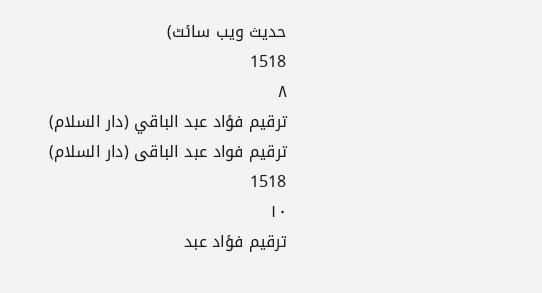حدیث ویب سائٹ)
1518
٨
ترقيم فؤاد عبد الباقي (دار السلام)
ترقیم فواد عبد الباقی (دار السلام)
1518
١٠
ترقيم فؤاد عبد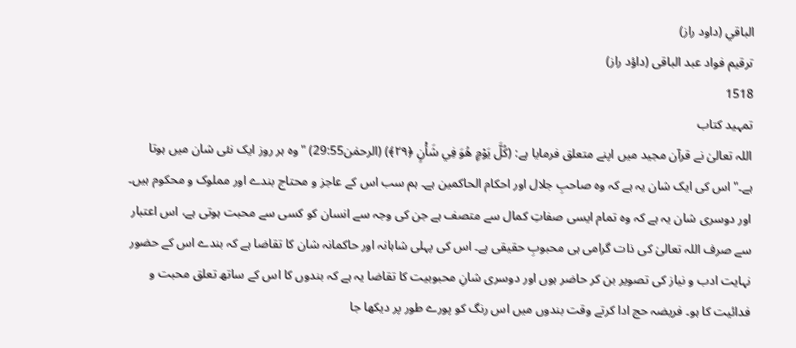الباقي (داود راز)
ترقیم فواد عبد الباقی (داؤد راز)
1518
تمہید کتاب
اللہ تعالیٰ نے قرآن مجید میں اپنے متعلق فرمایا ہے: (كُلَّ يَوْمٍ هُوَ فِي شَأْنٍ ﴿٢٩﴾) (الرحمٰن29:55) "وہ ہر روز ایک نئی شان میں ہوتا ہے۔" اس کی ایک شان یہ ہے کہ وہ صاحبِ جلال اور احکام الحاکمین ہے۔ ہم سب اس کے عاجز و محتاج بندے اور مملوک و محکوم ہیں۔ اور دوسری شان یہ ہے کہ وہ تمام ایسی صفاتِ کمال سے متصف ہے جن کی وجہ سے انسان کو کسی سے محبت ہوتی ہے، اس اعتبار سے صرف اللہ تعالیٰ کی ذات گرامی ہی محبوبِ حقیقی ہے۔ اس کی پہلی شاہانہ اور حاکمانہ شان کا تقاضا ہے کہ بندے اس کے حضور نہایت ادب و نیاز کی تصویر بن کر حاضر ہوں اور دوسری شانِ محبوبیت کا تقاضا یہ ہے کہ بندوں کا اس کے ساتھ تعلق محبت و فدائیت کا ہو۔ فریضہ حج ادا کرتے وقت بندوں میں اس رنگ کو پورے طور پر دیکھا جا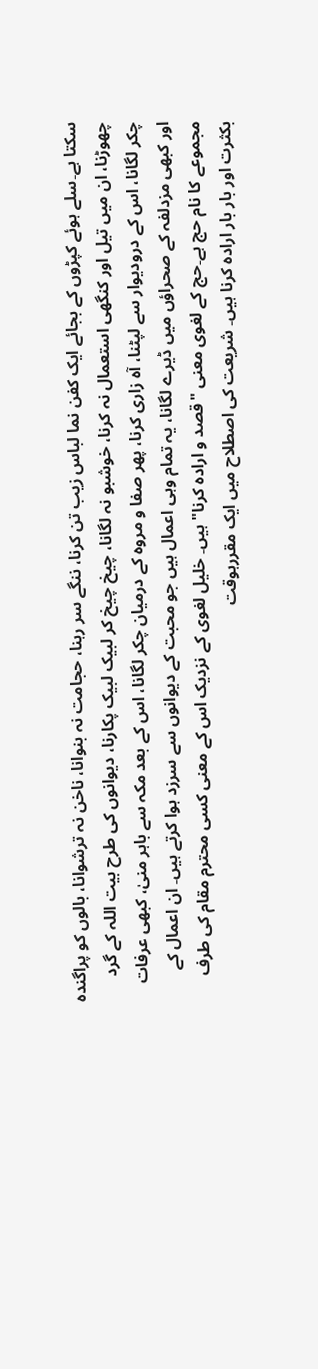سکتا ہے۔سلے ہوئے کپڑوں کے بجائے ایک کفن نما لباس زیب تن کرنا، ننگے سر رہنا، حجامت نہ بنوانا، ناخن نہ ترشوانا، بالوں کو پراگندہ چھوڑنا، ان میں تیل اور کنگھی استعمال نہ کرنا، خوشبو نہ لگانا، چیخ چیخ کر لبیک لبیک پکارنا، دیوانوں کی طرح بیت اللہ کے گرد چکر لگانا، اس کے درودیوار سے لپٹنا، آہ زاری کرنا، پھر صفا و مروہ کے درمیان چکر لگانا، اس کے بعد مکہ سے باہر منیٰ، کبھی عرفات اور کبھی مزدلفہ کے صحراؤں میں ڈیرے لگانا، یہ تمام وہی اعمال ہیں جو محبت کے دیوانوں سے سرزد ہوا کرتے ہیں۔ ان اعمال کے مجموعے کا نام حج ہے۔حج کے لغوی معنی "قصد و ارادہ کرنا" ہیں۔ خلیل لغوی کے نزدیک اس کے معنی کسی محترم مقام کی طرف بکثرت اور بار بار ارادہ کرنا ہیں۔ شریعت کی اصطلاح میں ایک مقررہوقت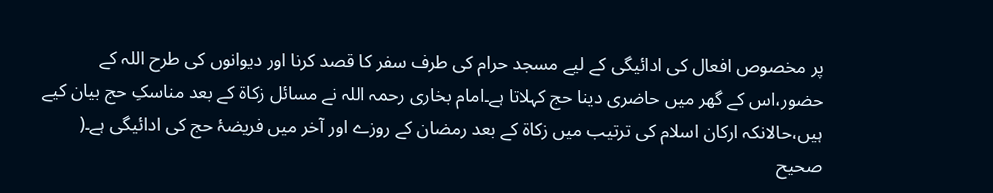پر مخصوص افعال کی ادائیگی کے لیے مسجد حرام کی طرف سفر کا قصد کرنا اور دیوانوں کی طرح اللہ کے حضور،اس کے گھر میں حاضری دینا حج کہلاتا ہے۔امام بخاری رحمہ اللہ نے مسائل زکاۃ کے بعد مناسکِ حج بیان کیے ہیں،حالانکہ ارکان اسلام کی ترتیب میں زکاۃ کے بعد رمضان کے روزے اور آخر میں فریضۂ حج کی ادائیگی ہے۔( صحیح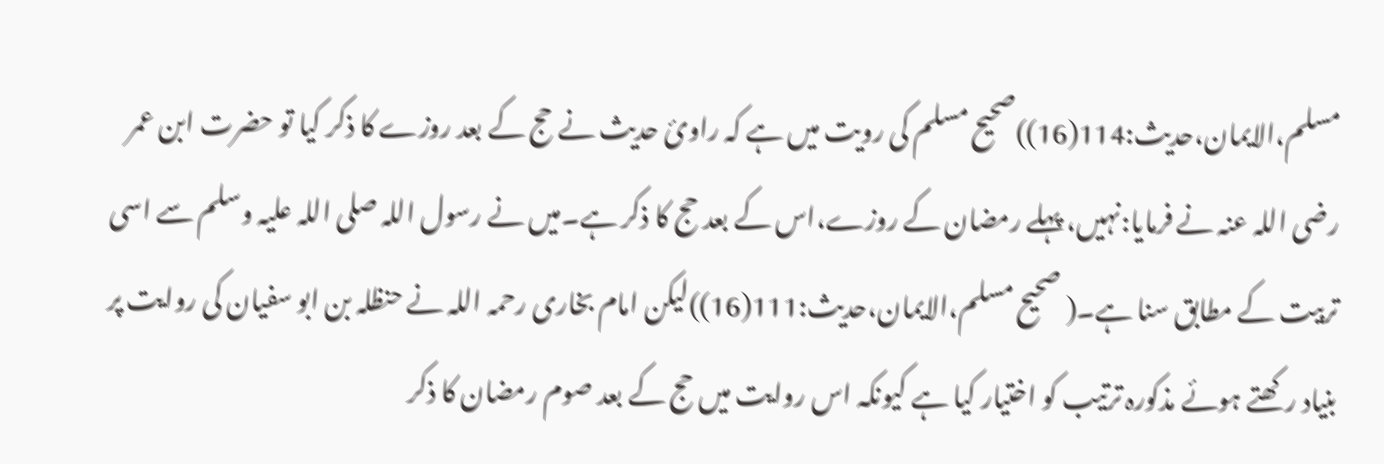مسلم،الایمان،حدیث:114(16))صحیح مسلم کی رویت میں ہے کہ راوئ حدیث نے حج کے بعد روزے کا ذکر کیا تو حضرت ابن عمر رضی اللہ عنہ نے فرمایا:نہیں، پہلے رمضان کے روزے،اس کے بعد حج کا ذکر ہے۔میں نے رسول اللہ صلی اللہ علیہ وسلم سے اسی تربیت کے مطابق سنا ہے۔( صحیح مسلم،الایمان،حدیث:111(16))لیکن امام بخاری رحمہ اللہ نے حنظلہ بن ابو سفیان کی روایت پر بنیاد رکھتے ہوئے مذکورہ ترتیب کو اختیار کیا ہے کیونکہ اس روایت میں حج کے بعد صوم رمضان کا ذکر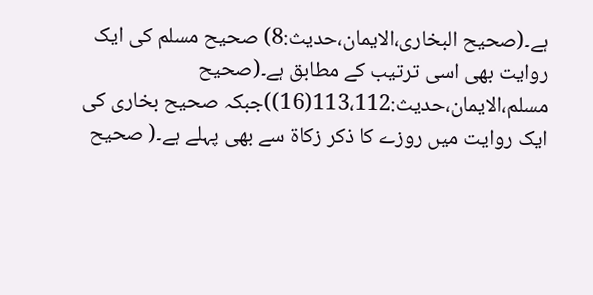ہے۔(صحیح البخاری،الایمان،حدیث:8) صحیح مسلم کی ایک روایت بھی اسی ترتیب کے مطابق ہے۔(صحیح مسلم،الایمان،حدیث:113،112(16))جبکہ صحیح بخاری کی ایک روایت میں روزے کا ذکر زکاۃ سے بھی پہلے ہے۔( صحیح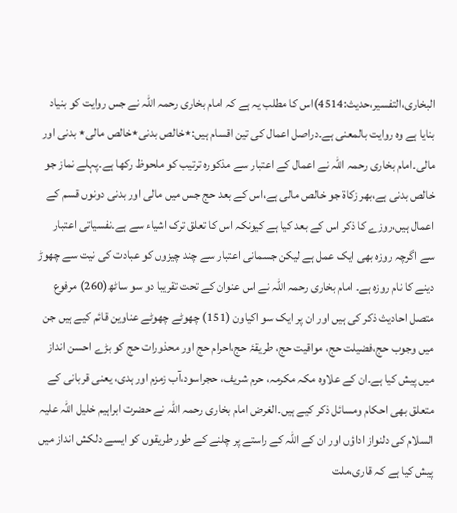البخاری،التفسیر،حدیث:4514)اس کا مطلب یہ ہے کہ امام بخاری رحمہ اللہ نے جس روایت کو بنیاد بنایا ہے وہ روایت بالمعنی ہے۔دراصل اعمال کی تین اقسام ہیں:٭خالص بدنی٭خالص مالی٭ بدنی اور مالی۔امام بخاری رحمہ اللہ نے اعمال کے اعتبار سے مذکورہ ترتیب کو ملحوظ رکھا ہے۔پہلے نماز جو خالص بدنی ہے،بھر زکاۃ جو خالص مالی ہے،اس کے بعد حج جس میں مالی اور بدنی دونوں قسم کے اعمال ہیں،روزے کا ذکر اس کے بعد کیا ہے کیونکہ اس کا تعلق ترک اشیاء سے ہے۔نفسیاتی اعتبار سے اگرچہ روزہ بھی ایک عمل ہے لیکن جسمانی اعتبار سے چند چیزوں کو عبادت کی نیت سے چھوڑ دینے کا نام روزہ ہے۔ امام بخاری رحمہ اللہ نے اس عنوان کے تحت تقریبا دو سو ساٹھ(260) مرفوع متصل احادیث ذکر کی ہیں اور ان پر ایک سو اکیاون (151) چھوٹے چھوٹے عناوین قائم کیے ہیں جن میں وجوب حج،فضیلت حج، مواقیت حج، طریقۂ حج،احرام حج اور محذورات حج کو بڑے احسن انداز میں پیش کیا ہے۔ان کے علاوہ مکہ مکرمہ، حرم شریف، حجراسود،آب زمزم اور ہدی، یعنی قربانی کے متعلق بھی احکام ومسائل ذکر کیے ہیں۔الغرض امام بخاری رحمہ اللہ نے حضرت ابراہیم خلیل اللہ علیہ السلام کی دلنواز اداؤں اور ان کے اللہ کے راستے پر چلنے کے طور طریقوں کو ایسے دلکش انداز میں پیش کیا ہے کہ قاری،ملت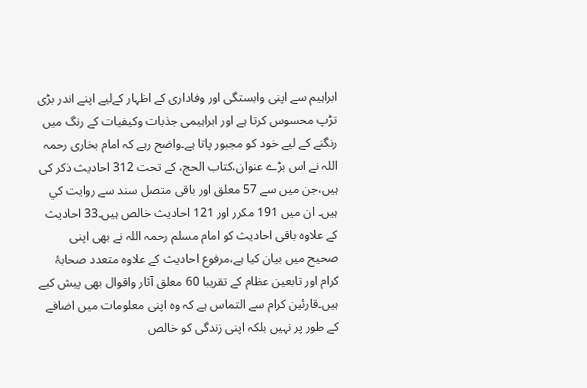ابراہیم سے اپنی وابستگی اور وفاداری کے اظہار کےلیے اپنے اندر بڑی تڑپ محسوس کرتا ہے اور ابراہیمی جذبات وکیفیات کے رنگ میں رنگنے کے لیے خود کو مجبور پاتا ہے۔واضح رہے کہ امام بخاری رحمہ اللہ نے اس بڑے عنوان،کتاب الحج، کے تحت 312 احادیث ذکر کی ہیں،جن میں سے 57 معلق اور باقی متصل سند سے روايت كي ہيں۔ ان میں 191 مکرر اور 121 احادیث خالص ہیں۔33 احادیث کے علاوہ باقی احادیث کو امام مسلم رحمہ اللہ نے بھی اپنی صحیح میں بیان کیا ہے،مرفوع احادیث کے علاوہ متعدد صحابۂ کرام اور تابعین عظام کے تقریبا 60 معلق آثار واقوال بھی پیش کیے ہیں۔قارئین کرام سے التماس ہے کہ وہ اپنی معلومات میں اضافے کے طور پر نہیں بلکہ اپنی زندگی کو خالص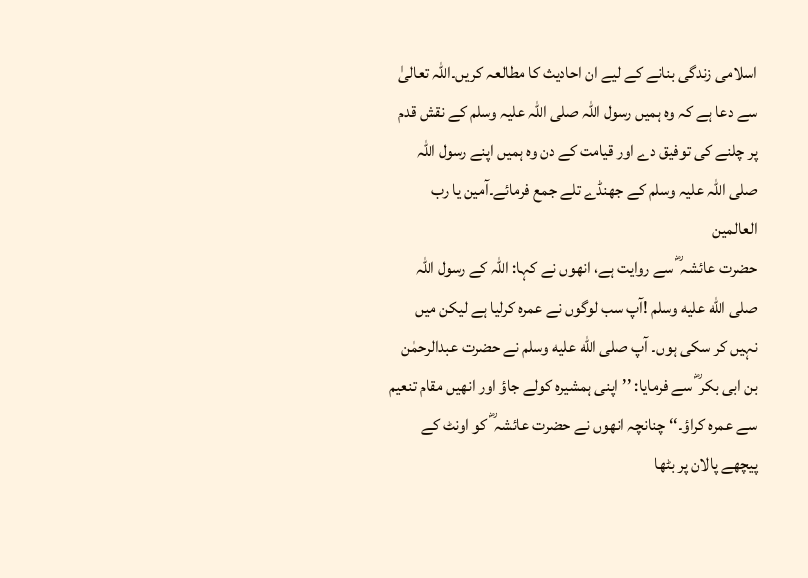اسلامی زندگی بنانے کے لیے ان احادیث کا مطالعہ کریں۔اللہ تعالیٰ سے دعا ہے کہ وہ ہمیں رسول اللہ صلی اللہ علیہ وسلم کے نقش قدم پر چلنے کی توفیق دے اور قیامت کے دن وہ ہمیں اپنے رسول اللہ صلی اللہ علیہ وسلم کے جھنڈے تلے جمع فرمائے۔آمین یا رب العالمین
حضرت عائشہ ؓ سے روایت ہے، انھوں نے کہا: اللہ کے رسول اللہ صلى الله عليه وسلم !آپ سب لوگوں نے عمرہ کرلیا ہے لیکن میں نہیں کر سکی ہوں۔ آپ صلى الله عليه وسلم نے حضرت عبدالرحمٰن بن ابی بکر ؓ سے فرمایا: ’’اپنی ہمشیرہ کولے جاؤ اور انھیں مقام تنعیم سے عمرہ کراؤ۔‘‘ چنانچہ انھوں نے حضرت عائشہ ؓ کو اونٹ کے پیچھے پالان پر بٹھا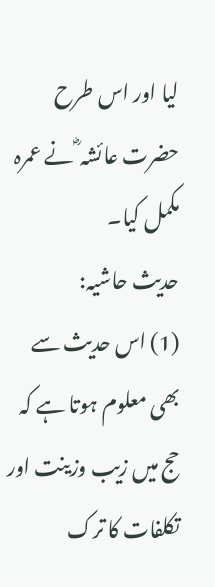لیا اور اس طرح حضرت عائشہ ؓ نے عمرہ مکمل کیا۔
حدیث حاشیہ:
(1) اس حدیث سے بھی معلوم ہوتا ہے کہ حج میں زیب وزینت اور تکلفات کا ترک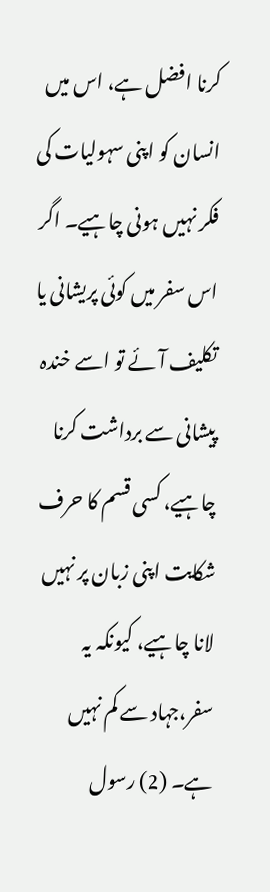کرنا افضل ہے، اس میں انسان کو اپنی سہولیات کی فکر نہیں ہونی چاہیے۔ اگر اس سفر میں کوئی پریشانی یا تکلیف آئے تو اسے خندہ پیشانی سے برداشت کرنا چاہیے، کسی قسم کا حرف شکایت اپنی زبان پر نہیں لانا چاہیے، کیونکہ یہ سفر،جہاد سے کم نہیں ہے۔ (2) رسول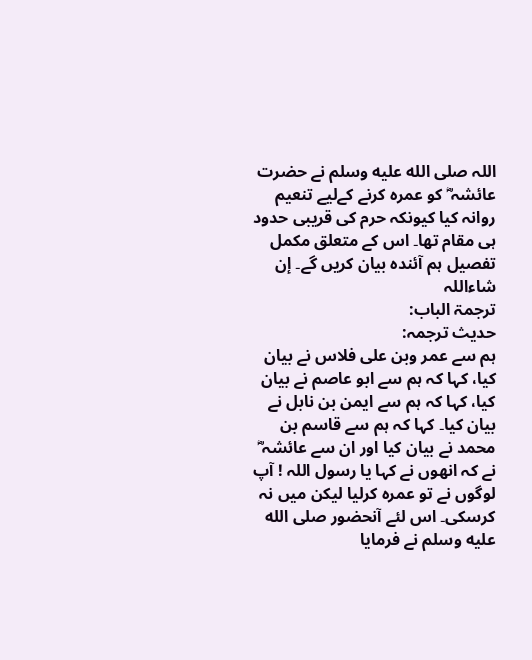اللہ صلى الله عليه وسلم نے حضرت عائشہ ؓ کو عمرہ کرنے کےلیے تنعیم روانہ کیا کیونکہ حرم کی قریبی حدود ہی مقام تھا۔ اس کے متعلق مکمل تفصیل ہم آئندہ بیان کریں گے۔ إن شاءاللہ
ترجمۃ الباب:
حدیث ترجمہ:
ہم سے عمر وبن علی فلاس نے بیان کیا، کہا کہ ہم سے ابو عاصم نے بیان کیا، کہا کہ ہم سے ایمن بن نابل نے بیان کیا۔ کہا کہ ہم سے قاسم بن محمد نے بیان کیا اور ان سے عائشہ ؓ نے کہ انھوں نے کہا یا رسول اللہ ! آپ لوگوں نے تو عمرہ کرلیا لیکن میں نہ کرسکی۔ اس لئے آنحضور صلى الله عليه وسلم نے فرمایا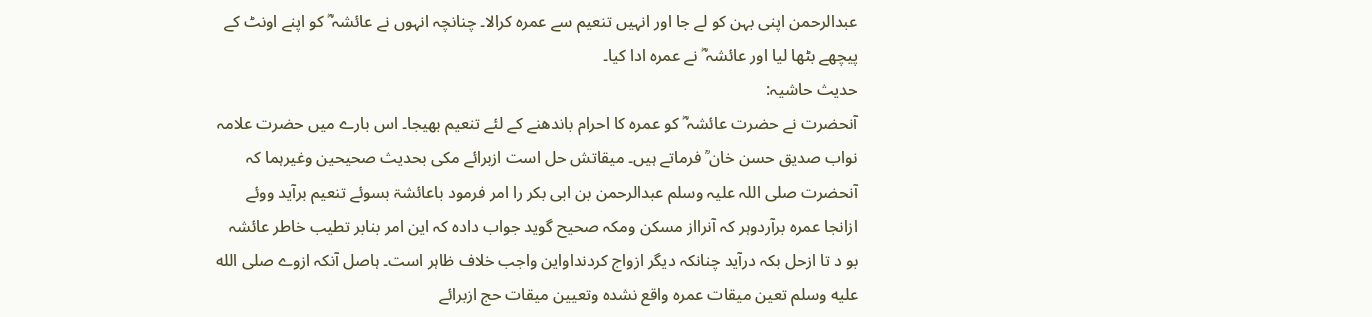عبدالرحمن اپنی بہن کو لے جا اور انہیں تنعیم سے عمرہ کرالا۔ چنانچہ انہوں نے عائشہ ؓ کو اپنے اونٹ کے پیچھے بٹھا لیا اور عائشہ ؓ نے عمرہ ادا کیا۔
حدیث حاشیہ:
آنحضرت نے حضرت عائشہ ؓ کو عمرہ کا احرام باندھنے کے لئے تنعیم بھیجا۔ اس بارے میں حضرت علامہ نواب صدیق حسن خان ؒ فرماتے ہیں۔ میقاتش حل است ازبرائے مکی بحدیث صحیحین وغیرہما کہ آنحضرت صلی اللہ علیہ وسلم عبدالرحمن بن ابی بکر را امر فرمود باعائشۃ بسوئے تنعیم برآید ووئے ازانجا عمرہ برآردوہر کہ آنرااز مسکن ومکہ صحیح گوید جواب دادہ کہ این امر بنابر تطیب خاطر عائشہ بو د تا ازحل بکہ درآید چنانکہ دیگر ازواج کردنداواین واجب خلاف ظاہر است۔ ہاصل آنکہ ازوے صلى الله عليه وسلم تعین میقات عمرہ واقع نشدہ وتعیین میقات حج ازبرائے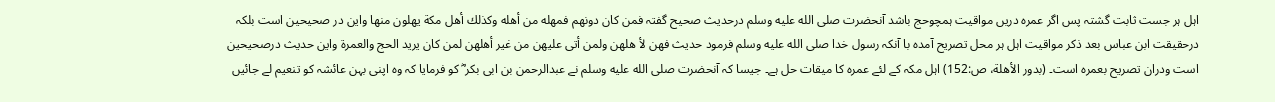اہل ہر جست ثابت گشتہ پس اگر عمرہ دریں مواقیت ہمچوحج باشد آنحضرت صلى الله عليه وسلم درحدیث صحیح گفتہ فمن کان دونهم فمهله من أهله وکذلك أهل مکة یهلون منها واین در صحیحین است بلکہ درحقیقت ابن عباس بعد ذکر مواقیت اہل ہر محل تصریح آمدہ با آنکہ رسول خدا صلى الله عليه وسلم فرمود حدیث فهن لأ هلهن ولمن أتی علیهن من غیر أهلھن لمن کان یرید الحج والعمرة واین حدیث درصحیحین است ودران تصریح بعمرہ است۔ (بدور الأهلة، ص:152) اہل مکہ کے لئے عمرہ کا میقات حل ہے۔ جیسا کہ آنحضرت صلى الله عليه وسلم نے عبدالرحمن بن ابی بکر ؓ کو فرمایا کہ وہ اپنی بہن عائشہ کو تنعیم لے جائیں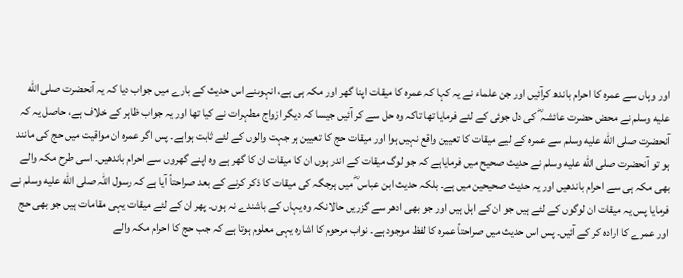اور وہاں سے عمرہ کا احرام باندھ کرآئیں اور جن علماء نے یہ کہا کہ عمرہ کا میقات اپنا گھر اور مکہ ہی ہے، انہوںنے اس حدیث کے بارے میں جواب دیا کہ یہ آنحضرت صلى الله عليه وسلم نے محض حضرت عائشہ ؓ کی دل جوئی کے لئے فرمایا تھا تاکہ وہ حل سے کر آئیں جیسا کہ دیگر ازواج مطہرات نے کیا تھا اور یہ جواب ظاہر کے خلاف ہے، حاصل یہ کہ آنحضرت صلى الله عليه وسلم سے عمرہ کے لیے میقات کا تعیین واقع نہیں ہوا اور میقات حج کا تعیین ہر جہت والوں کے لئے ثابت ہواہے۔ پس اگر عمرہ ان مواقیت میں حج کی مانند ہو تو آنحضرت صلى الله عليه وسلم نے حدیث صحیح میں فرمایاہے کہ جو لوگ میقات کے اندر ہوں ان کا میقات ان کا گھر ہے وہ اپنے گھروں سے احرام باندھیں۔ اسی طرح مکہ والے بھی مکہ ہی سے احرام باندھیں اور یہ حدیث صحیحین میں ہے۔ بلکہ حدیث ابن عباس ؓ میں ہرجگہ کی میقات کا ذکر کرنے کے بعد صراحتاً آیا ہے کہ رسول اللہ صلى الله عليه وسلم نے فرمایا پس یہ میقات ان لوگوں کے لئے ہیں جو ان کے اہل ہیں اور جو بھی ادھر سے گزریں حالانکہ وہ یہاں کے باشندے نہ ہوں۔ پھر ان کے لئے میقات یہی مقامات ہیں جو بھی حج اور عمرے کا ارادہ کر کے آئیں۔ پس اس حدیث میں صراحتاً عمرہ کا لفظ موجود ہے۔ نواب مرحوم کا اشارہ یہی معلوم ہوتا ہے کہ جب حج کا احرام مکہ والے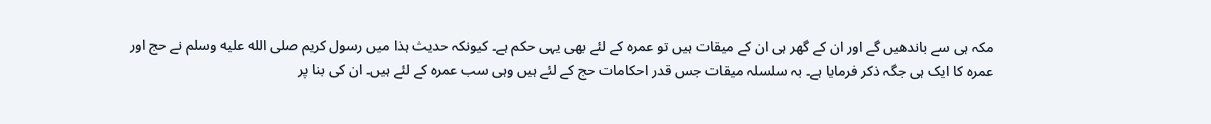مکہ ہی سے باندھیں گے اور ان کے گھر ہی ان کے میقات ہیں تو عمرہ کے لئے بھی یہی حکم ہے۔ کیونکہ حدیث ہذا میں رسول کریم صلى الله عليه وسلم نے حج اور عمرہ کا ایک ہی جگہ ذکر فرمایا ہے۔ بہ سلسلہ میقات جس قدر احکامات حج کے لئے ہیں وہی سب عمرہ کے لئے ہیں۔ ان کی بنا پر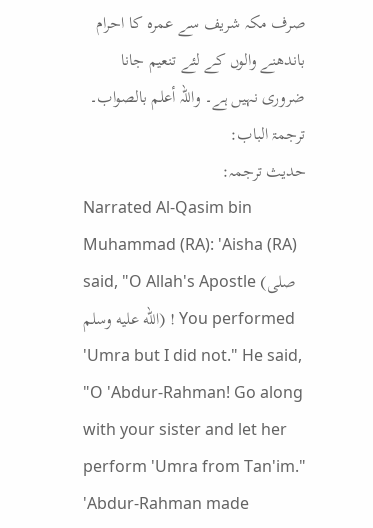صرف مکہ شریف سے عمرہ کا احرام باندھنے والوں کے لئے تنعیم جانا ضروری نہیں ہے۔ واللہ أعلم بالصواب۔
ترجمۃ الباب:
حدیث ترجمہ:
Narrated Al-Qasim bin Muhammad (RA): 'Aisha (RA) said, "O Allah's Apostle (صلى الله عليه وسلم) ! You performed 'Umra but I did not." He said, "O 'Abdur-Rahman! Go along with your sister and let her perform 'Umra from Tan'im." 'Abdur-Rahman made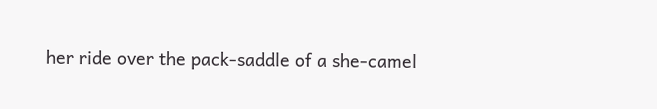her ride over the pack-saddle of a she-camel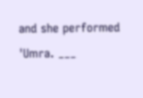and she performed 'Umra. ___